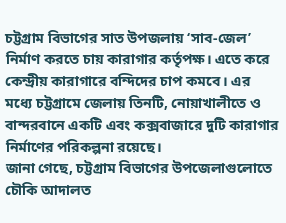চট্টগ্রাম বিভাগের সাত উপজলায় ‘সাব-জেল’ নির্মাণ করতে চায় কারাগার কর্তৃপক্ষ। এতে করে কেন্দ্রীয় কারাগারে বন্দিদের চাপ কমবে। এর মধ্যে চট্টগ্রামে জেলায় তিনটি, নোয়াখালীতে ও বান্দরবানে একটি এবং কক্সবাজারে দুটি কারাগার নির্মাণের পরিকল্পনা রয়েছে।
জানা গেছে, চট্টগ্রাম বিভাগের উপজেলাগুলোতে চৌকি আদালত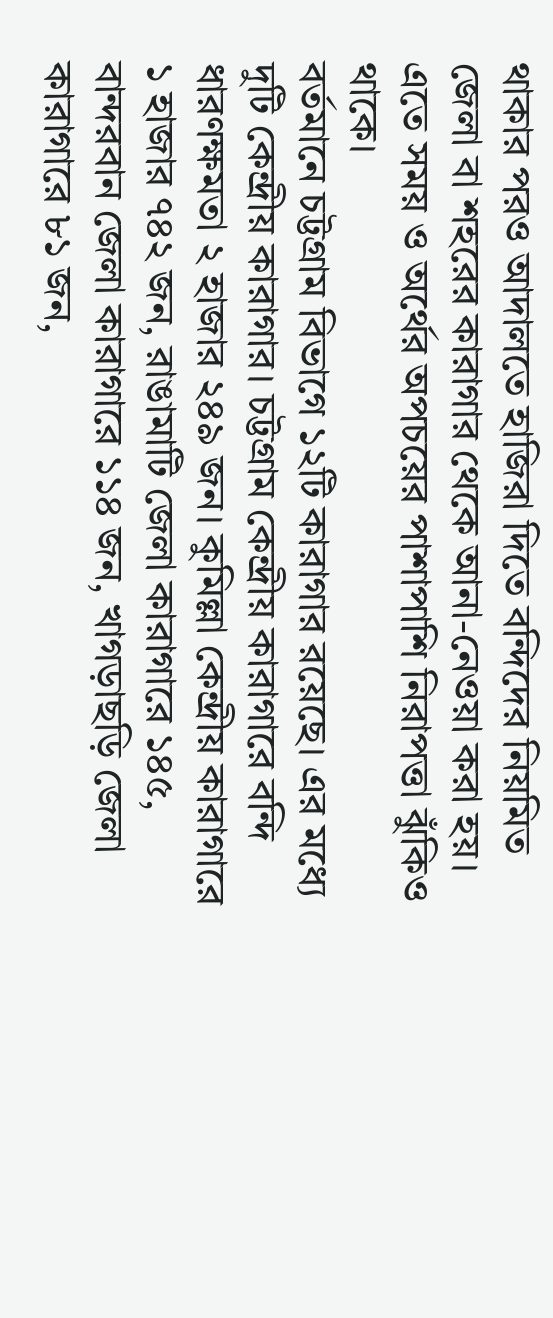থাকার পরও আদালতে হাজিরা দিতে বন্দিদের নিয়মিত জেলা বা শহরের কারাগার থেকে আনা-নেওয়া করা হয়। এতে সময় ও অর্থের অপচয়ের পাশাপাশি নিরাপত্তা ঝুঁকিও থাকে।
বর্তমানে চট্টগ্রাম বিভাগে ১২টি কারাগার রয়েছে। এর মধ্যে দুটি কেন্দ্রীয় কারাগার। চট্টগ্রাম কেন্দ্রীয় কারাগারে বন্দি ধারণক্ষমতা ২ হাজার ২৪৯ জন। কুমিল্লা কেন্দ্রীয় কারাগারে ১ হাজার ৭৪২ জন, রাঙামাটি জেলা কারাগারে ১৪৫, বান্দরবান জেলা কারাগারে ১১৪ জন, খাগড়াছড়ি জেলা কারাগারে ৮১ জন,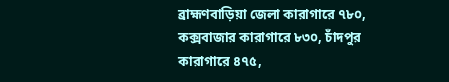ব্রাহ্মণবাড়িয়া জেলা কারাগারে ৭৮০, কক্সবাজার কারাগারে ৮৩০, চাঁদপুর কারাগারে ৪৭৫,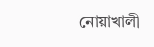নোয়াখালী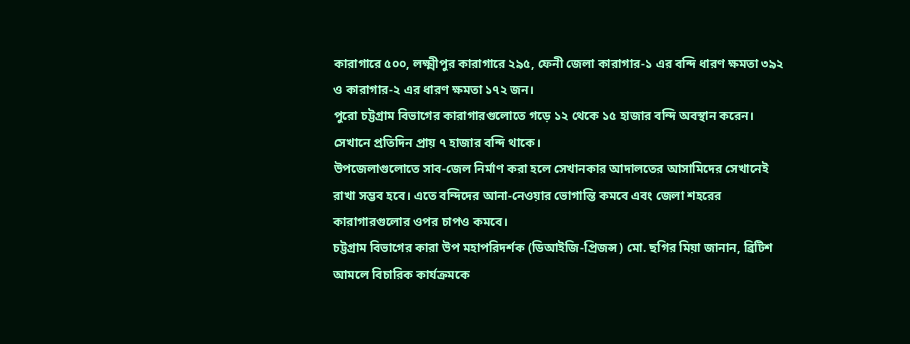কারাগারে ৫০০, লক্ষ্মীপুর কারাগারে ২৯৫, ফেনী জেলা কারাগার-১ এর বন্দি ধারণ ক্ষমতা ৩৯২ ও কারাগার-২ এর ধারণ ক্ষমতা ১৭২ জন।
পুরো চট্টগ্রাম বিভাগের কারাগারগুলোতে গড়ে ১২ থেকে ১৫ হাজার বন্দি অবস্থান করেন। সেখানে প্রতিদিন প্রায় ৭ হাজার বন্দি থাকে।
উপজেলাগুলোতে সাব-জেল নির্মাণ করা হলে সেখানকার আদালতের আসামিদের সেখানেই রাখা সম্ভব হবে। এতে বন্দিদের আনা-নেওয়ার ভোগান্তি কমবে এবং জেলা শহরের কারাগারগুলোর ওপর চাপও কমবে।
চট্টগ্রাম বিভাগের কারা উপ মহাপরিদর্শক (ডিআইজি-প্রিজন্স) মো. ছগির মিয়া জানান, ব্রিটিশ আমলে বিচারিক কার্যক্রমকে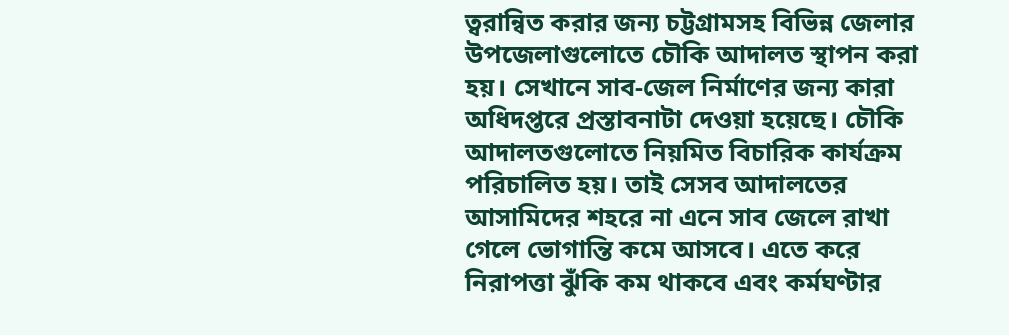ত্বরান্বিত করার জন্য চট্টগ্রামসহ বিভিন্ন জেলার উপজেলাগুলোতে চৌকি আদালত স্থাপন করা হয়। সেখানে সাব-জেল নির্মাণের জন্য কারা অধিদপ্তরে প্রস্তাবনাটা দেওয়া হয়েছে। চৌকি আদালতগুলোতে নিয়মিত বিচারিক কার্যক্রম পরিচালিত হয়। তাই সেসব আদালতের আসামিদের শহরে না এনে সাব জেলে রাখা গেলে ভোগান্তি কমে আসবে। এতে করে নিরাপত্তা ঝুঁকি কম থাকবে এবং কর্মঘণ্টার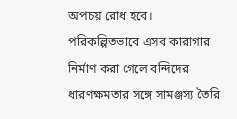অপচয় রোধ হবে। পরিকল্পিতভাবে এসব কারাগার নির্মাণ করা গেলে বন্দিদের ধারণক্ষমতার সঙ্গে সামঞ্জস্য তৈরি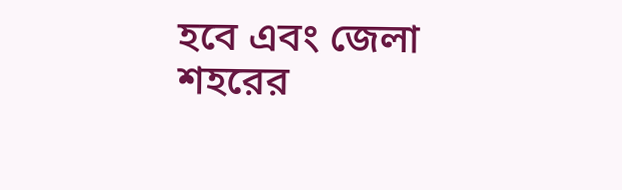হবে এবং জেলা শহরের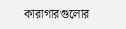কারাগারগুলোর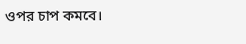ওপর চাপ কমবে।